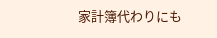家計簿代わりにも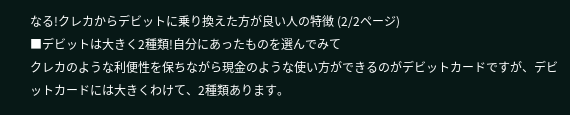なる!クレカからデビットに乗り換えた方が良い人の特徴 (2/2ページ)
■デビットは大きく2種類!自分にあったものを選んでみて
クレカのような利便性を保ちながら現金のような使い方ができるのがデビットカードですが、デビットカードには大きくわけて、2種類あります。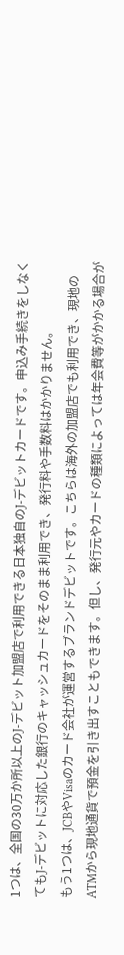1つは、全国の30万か所以上のJ-デビット加盟店で利用できる日本独自のJ-デビットカードです。申込み手続きをしなくてもJ-デビットに対応した銀行のキャッシュカードをそのまま利用でき、発行料や手数料はかかりません。
もう1つは、JCBやVisaのカード会社が運営するブランドデビットです。こちらは海外の加盟店でも利用でき、現地のATMから現地通貨で預金を引き出すこともできます。但し、発行元やカードの種類によっては年会費等がかかる場合が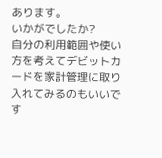あります。
いかがでしたか?
自分の利用範囲や使い方を考えてデビットカードを家計管理に取り入れてみるのもいいです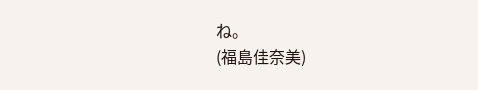ね。
(福島佳奈美)